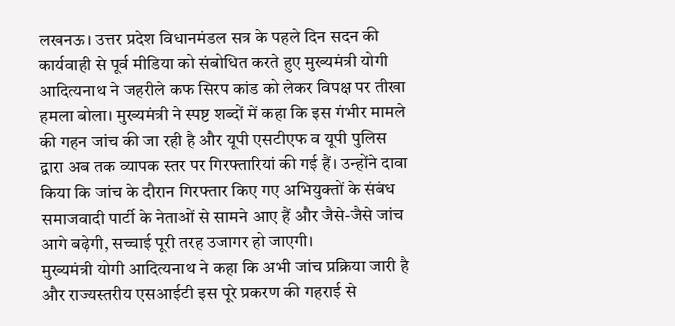लखनऊ। उत्तर प्रदेश विधानमंडल सत्र के पहले दिन सदन की कार्यवाही से पूर्व मीडिया को संबोधित करते हुए मुख्यमंत्री योगी आदित्यनाथ ने जहरीले कफ सिरप कांड को लेकर विपक्ष पर तीखा हमला बोला। मुख्यमंत्री ने स्पष्ट शब्दों में कहा कि इस गंभीर मामले की गहन जांच की जा रही है और यूपी एसटीएफ व यूपी पुलिस द्वारा अब तक व्यापक स्तर पर गिरफ्तारियां की गई हैं। उन्होंने दावा किया कि जांच के दौरान गिरफ्तार किए गए अभियुक्तों के संबंध समाजवादी पार्टी के नेताओं से सामने आए हैं और जैसे-जैसे जांच आगे बढ़ेगी, सच्चाई पूरी तरह उजागर हो जाएगी।
मुख्यमंत्री योगी आदित्यनाथ ने कहा कि अभी जांच प्रक्रिया जारी है और राज्यस्तरीय एसआईटी इस पूरे प्रकरण की गहराई से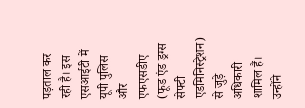पड़ताल कर रही है। इस एसआईटी में यूपी पुलिस और एफएसडीए (फूड एंड ड्रग्स सेफ्टी एडमिनिस्ट्रेशन) से जुड़े अधिकारी शामिल हैं। उन्होंने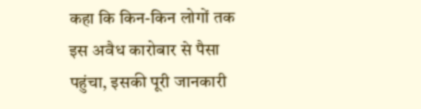कहा कि किन-किन लोगों तक इस अवैध कारोबार से पैसा पहुंचा, इसकी पूरी जानकारी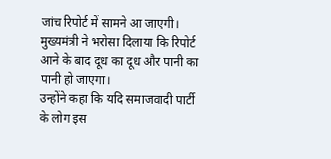जांच रिपोर्ट में सामने आ जाएगी। मुख्यमंत्री ने भरोसा दिलाया कि रिपोर्ट आने के बाद दूध का दूध और पानी का पानी हो जाएगा।
उन्होंने कहा कि यदि समाजवादी पार्टी के लोग इस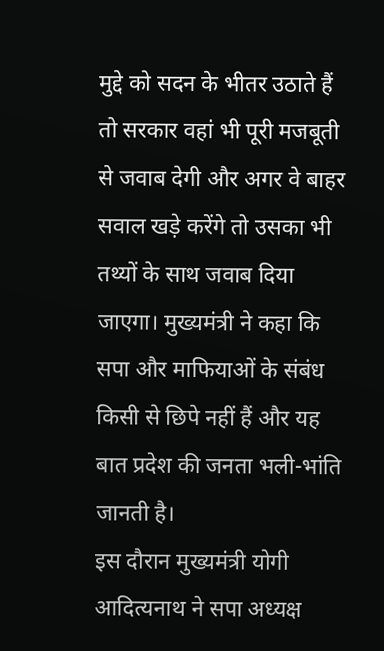मुद्दे को सदन के भीतर उठाते हैं तो सरकार वहां भी पूरी मजबूती से जवाब देगी और अगर वे बाहर सवाल खड़े करेंगे तो उसका भी तथ्यों के साथ जवाब दिया जाएगा। मुख्यमंत्री ने कहा कि सपा और माफियाओं के संबंध किसी से छिपे नहीं हैं और यह बात प्रदेश की जनता भली-भांति जानती है।
इस दौरान मुख्यमंत्री योगी आदित्यनाथ ने सपा अध्यक्ष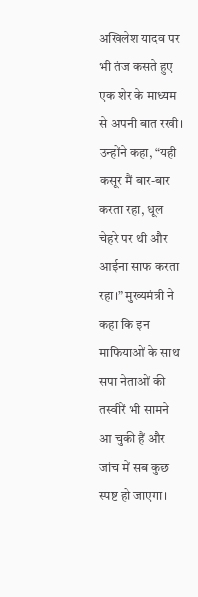अखिलेश यादव पर भी तंज कसते हुए एक शेर के माध्यम से अपनी बात रखी। उन्होंने कहा, “यही कसूर मैं बार-बार करता रहा, धूल चेहरे पर थी और आईना साफ करता रहा।” मुख्यमंत्री ने कहा कि इन माफियाओं के साथ सपा नेताओं की तस्वीरें भी सामने आ चुकी हैं और जांच में सब कुछ स्पष्ट हो जाएगा।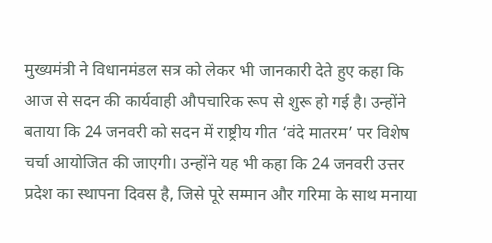मुख्यमंत्री ने विधानमंडल सत्र को लेकर भी जानकारी देते हुए कहा कि आज से सदन की कार्यवाही औपचारिक रूप से शुरू हो गई है। उन्होंने बताया कि 24 जनवरी को सदन में राष्ट्रीय गीत ‘वंदे मातरम’ पर विशेष चर्चा आयोजित की जाएगी। उन्होंने यह भी कहा कि 24 जनवरी उत्तर प्रदेश का स्थापना दिवस है, जिसे पूरे सम्मान और गरिमा के साथ मनाया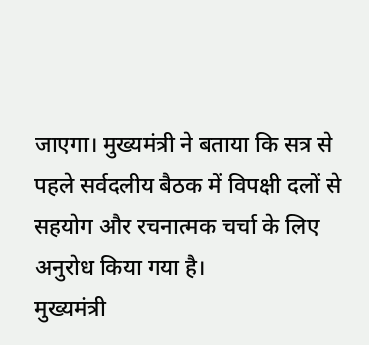जाएगा। मुख्यमंत्री ने बताया कि सत्र से पहले सर्वदलीय बैठक में विपक्षी दलों से सहयोग और रचनात्मक चर्चा के लिए अनुरोध किया गया है।
मुख्यमंत्री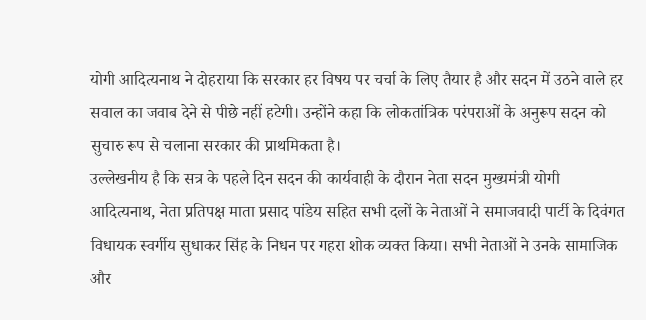योगी आदित्यनाथ ने दोहराया कि सरकार हर विषय पर चर्चा के लिए तैयार है और सदन में उठने वाले हर सवाल का जवाब देने से पीछे नहीं हटेगी। उन्होंने कहा कि लोकतांत्रिक परंपराओं के अनुरूप सदन को सुचारु रूप से चलाना सरकार की प्राथमिकता है।
उल्लेखनीय है कि सत्र के पहले दिन सदन की कार्यवाही के दौरान नेता सदन मुख्यमंत्री योगी आदित्यनाथ, नेता प्रतिपक्ष माता प्रसाद पांडेय सहित सभी दलों के नेताओं ने समाजवादी पार्टी के दिवंगत विधायक स्वर्गीय सुधाकर सिंह के निधन पर गहरा शोक व्यक्त किया। सभी नेताओं ने उनके सामाजिक और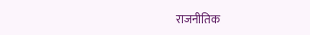राजनीतिक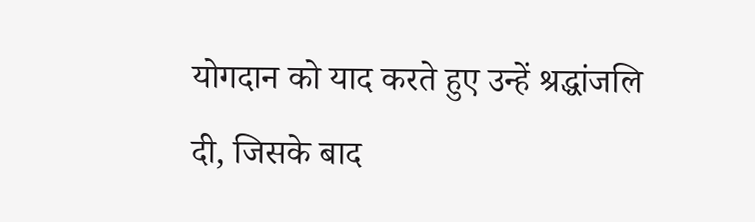योगदान को याद करते हुए उन्हें श्रद्धांजलि दी, जिसके बाद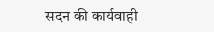सदन की कार्यवाही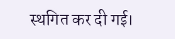स्थगित कर दी गई।